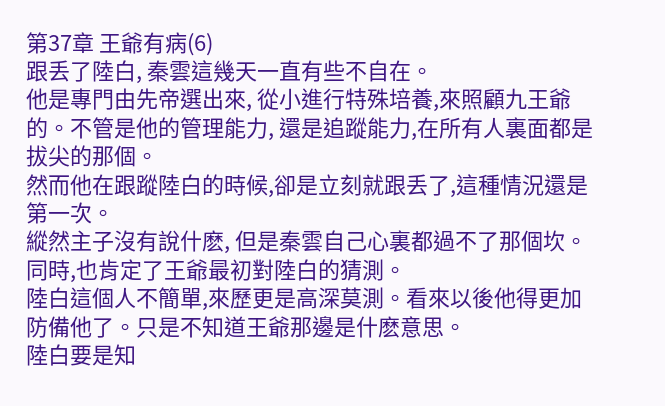第37章 王爺有病(6)
跟丢了陸白, 秦雲這幾天一直有些不自在。
他是專門由先帝選出來, 從小進行特殊培養,來照顧九王爺的。不管是他的管理能力, 還是追蹤能力,在所有人裏面都是拔尖的那個。
然而他在跟蹤陸白的時候,卻是立刻就跟丢了,這種情況還是第一次。
縱然主子沒有說什麽, 但是秦雲自己心裏都過不了那個坎。
同時,也肯定了王爺最初對陸白的猜測。
陸白這個人不簡單,來歷更是高深莫測。看來以後他得更加防備他了。只是不知道王爺那邊是什麽意思。
陸白要是知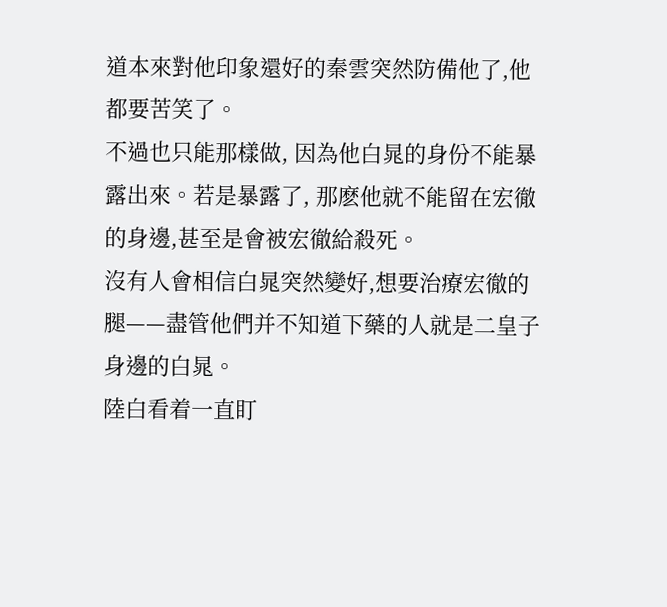道本來對他印象還好的秦雲突然防備他了,他都要苦笑了。
不過也只能那樣做, 因為他白晁的身份不能暴露出來。若是暴露了, 那麽他就不能留在宏徹的身邊,甚至是會被宏徹給殺死。
沒有人會相信白晁突然變好,想要治療宏徹的腿——盡管他們并不知道下藥的人就是二皇子身邊的白晁。
陸白看着一直盯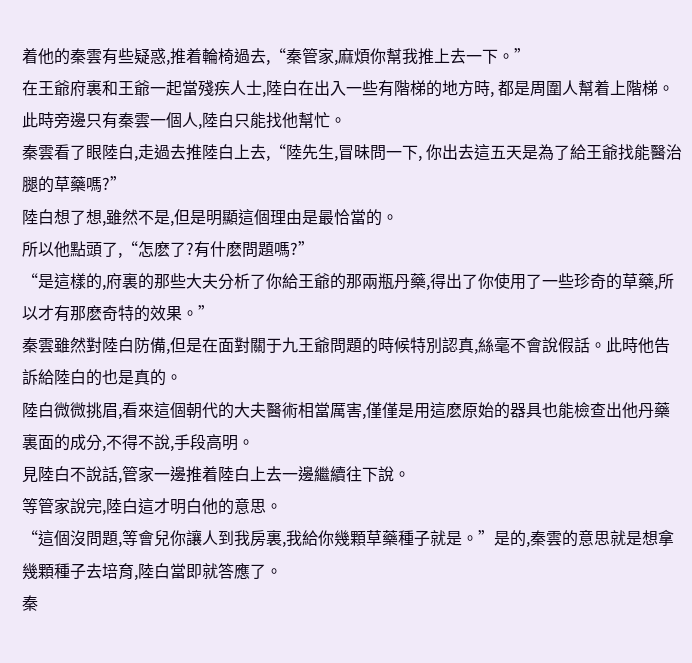着他的秦雲有些疑惑,推着輪椅過去,“秦管家,麻煩你幫我推上去一下。”
在王爺府裏和王爺一起當殘疾人士,陸白在出入一些有階梯的地方時, 都是周圍人幫着上階梯。此時旁邊只有秦雲一個人,陸白只能找他幫忙。
秦雲看了眼陸白,走過去推陸白上去,“陸先生,冒昧問一下, 你出去這五天是為了給王爺找能醫治腿的草藥嗎?”
陸白想了想,雖然不是,但是明顯這個理由是最恰當的。
所以他點頭了,“怎麽了?有什麽問題嗎?”
“是這樣的,府裏的那些大夫分析了你給王爺的那兩瓶丹藥,得出了你使用了一些珍奇的草藥,所以才有那麽奇特的效果。”
秦雲雖然對陸白防備,但是在面對關于九王爺問題的時候特別認真,絲毫不會說假話。此時他告訴給陸白的也是真的。
陸白微微挑眉,看來這個朝代的大夫醫術相當厲害,僅僅是用這麽原始的器具也能檢查出他丹藥裏面的成分,不得不說,手段高明。
見陸白不說話,管家一邊推着陸白上去一邊繼續往下說。
等管家說完,陸白這才明白他的意思。
“這個沒問題,等會兒你讓人到我房裏,我給你幾顆草藥種子就是。”是的,秦雲的意思就是想拿幾顆種子去培育,陸白當即就答應了。
秦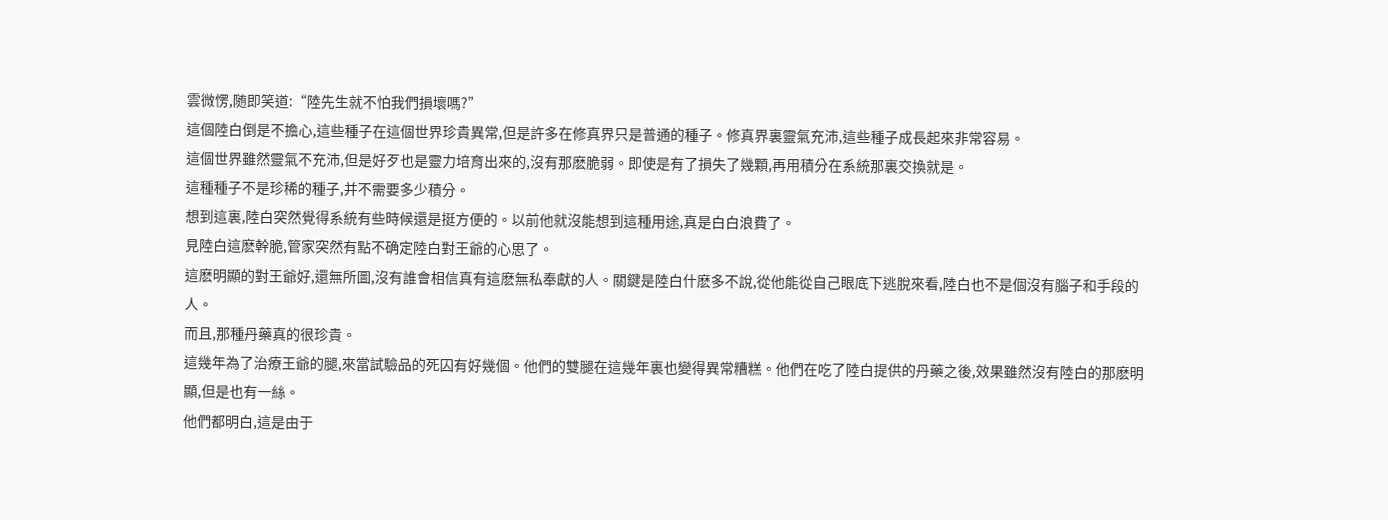雲微愣,随即笑道:“陸先生就不怕我們損壞嗎?”
這個陸白倒是不擔心,這些種子在這個世界珍貴異常,但是許多在修真界只是普通的種子。修真界裏靈氣充沛,這些種子成長起來非常容易。
這個世界雖然靈氣不充沛,但是好歹也是靈力培育出來的,沒有那麽脆弱。即使是有了損失了幾顆,再用積分在系統那裏交換就是。
這種種子不是珍稀的種子,并不需要多少積分。
想到這裏,陸白突然覺得系統有些時候還是挺方便的。以前他就沒能想到這種用途,真是白白浪費了。
見陸白這麽幹脆,管家突然有點不确定陸白對王爺的心思了。
這麽明顯的對王爺好,還無所圖,沒有誰會相信真有這麽無私奉獻的人。關鍵是陸白什麽多不說,從他能從自己眼底下逃脫來看,陸白也不是個沒有腦子和手段的人。
而且,那種丹藥真的很珍貴。
這幾年為了治療王爺的腿,來當試驗品的死囚有好幾個。他們的雙腿在這幾年裏也變得異常糟糕。他們在吃了陸白提供的丹藥之後,效果雖然沒有陸白的那麽明顯,但是也有一絲。
他們都明白,這是由于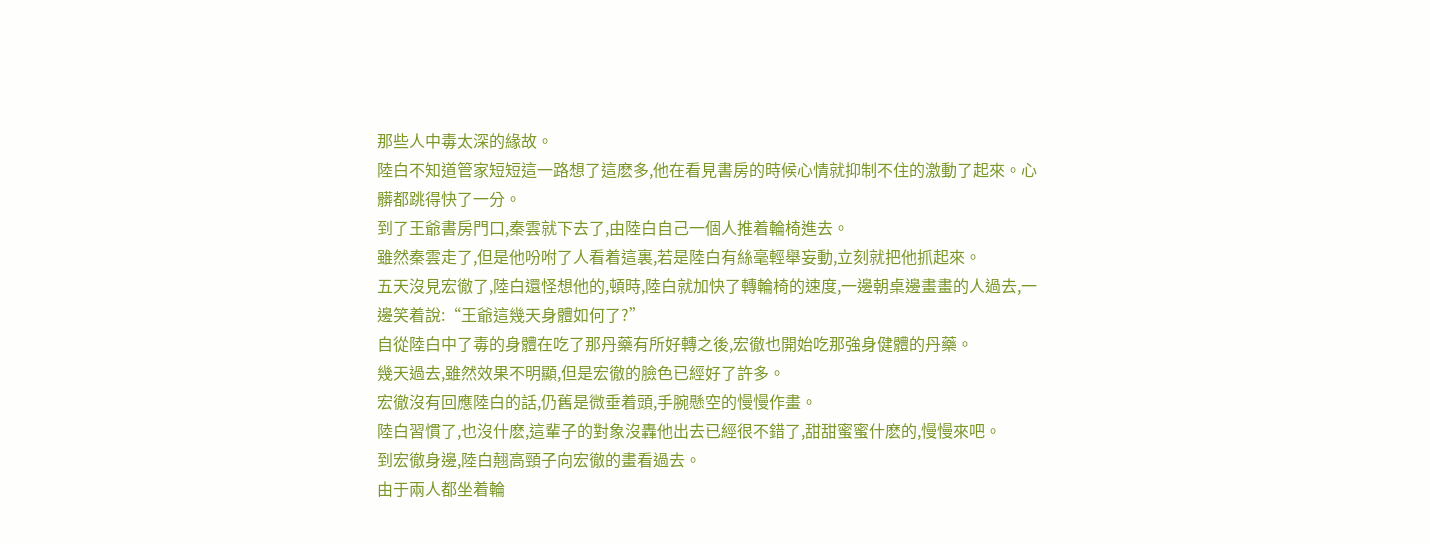那些人中毒太深的緣故。
陸白不知道管家短短這一路想了這麽多,他在看見書房的時候心情就抑制不住的激動了起來。心髒都跳得快了一分。
到了王爺書房門口,秦雲就下去了,由陸白自己一個人推着輪椅進去。
雖然秦雲走了,但是他吩咐了人看着這裏,若是陸白有絲毫輕舉妄動,立刻就把他抓起來。
五天沒見宏徹了,陸白還怪想他的,頓時,陸白就加快了轉輪椅的速度,一邊朝桌邊畫畫的人過去,一邊笑着說:“王爺這幾天身體如何了?”
自從陸白中了毒的身體在吃了那丹藥有所好轉之後,宏徹也開始吃那強身健體的丹藥。
幾天過去,雖然效果不明顯,但是宏徹的臉色已經好了許多。
宏徹沒有回應陸白的話,仍舊是微垂着頭,手腕懸空的慢慢作畫。
陸白習慣了,也沒什麽,這輩子的對象沒轟他出去已經很不錯了,甜甜蜜蜜什麽的,慢慢來吧。
到宏徹身邊,陸白翹高頸子向宏徹的畫看過去。
由于兩人都坐着輪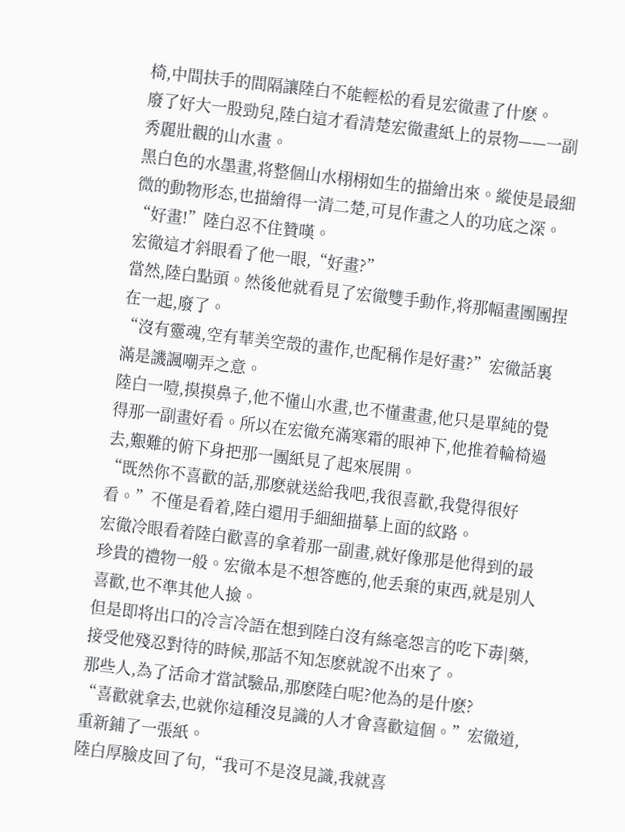椅,中間扶手的間隔讓陸白不能輕松的看見宏徹畫了什麽。
廢了好大一股勁兒,陸白這才看清楚宏徹畫紙上的景物——一副秀麗壯觀的山水畫。
黑白色的水墨畫,将整個山水栩栩如生的描繪出來。縱使是最細微的動物形态,也描繪得一清二楚,可見作畫之人的功底之深。
“好畫!”陸白忍不住贊嘆。
宏徹這才斜眼看了他一眼,“好畫?”
當然,陸白點頭。然後他就看見了宏徹雙手動作,将那幅畫團團捏在一起,廢了。
“沒有靈魂,空有華美空殼的畫作,也配稱作是好畫?”宏徹話裏滿是譏諷嘲弄之意。
陸白一噎,摸摸鼻子,他不懂山水畫,也不懂畫畫,他只是單純的覺得那一副畫好看。所以在宏徹充滿寒霜的眼神下,他推着輪椅過去,艱難的俯下身把那一團紙見了起來展開。
“既然你不喜歡的話,那麽就送給我吧,我很喜歡,我覺得很好看。”不僅是看着,陸白還用手細細描摹上面的紋路。
宏徹冷眼看着陸白歡喜的拿着那一副畫,就好像那是他得到的最珍貴的禮物一般。宏徹本是不想答應的,他丢棄的東西,就是別人喜歡,也不準其他人撿。
但是即将出口的冷言冷語在想到陸白沒有絲毫怨言的吃下毒|藥,接受他殘忍對待的時候,那話不知怎麽就說不出來了。
那些人,為了活命才當試驗品,那麽陸白呢?他為的是什麽?
“喜歡就拿去,也就你這種沒見識的人才會喜歡這個。”宏徹道,重新鋪了一張紙。
陸白厚臉皮回了句,“我可不是沒見識,我就喜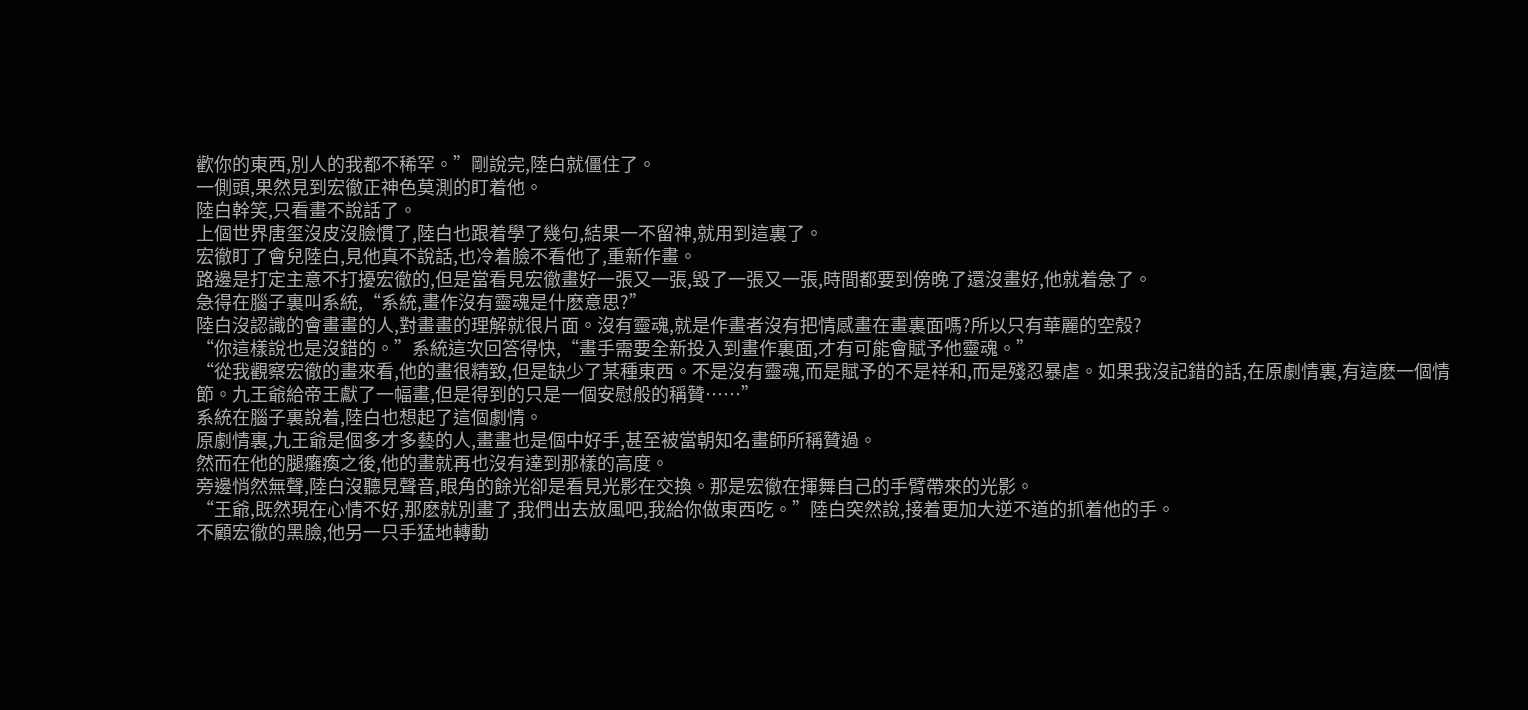歡你的東西,別人的我都不稀罕。”剛說完,陸白就僵住了。
一側頭,果然見到宏徹正神色莫測的盯着他。
陸白幹笑,只看畫不說話了。
上個世界唐玺沒皮沒臉慣了,陸白也跟着學了幾句,結果一不留神,就用到這裏了。
宏徹盯了會兒陸白,見他真不說話,也冷着臉不看他了,重新作畫。
路邊是打定主意不打擾宏徹的,但是當看見宏徹畫好一張又一張,毀了一張又一張,時間都要到傍晚了還沒畫好,他就着急了。
急得在腦子裏叫系統,“系統,畫作沒有靈魂是什麽意思?”
陸白沒認識的會畫畫的人,對畫畫的理解就很片面。沒有靈魂,就是作畫者沒有把情感畫在畫裏面嗎?所以只有華麗的空殼?
“你這樣說也是沒錯的。”系統這次回答得快,“畫手需要全新投入到畫作裏面,才有可能會賦予他靈魂。”
“從我觀察宏徹的畫來看,他的畫很精致,但是缺少了某種東西。不是沒有靈魂,而是賦予的不是祥和,而是殘忍暴虐。如果我沒記錯的話,在原劇情裏,有這麽一個情節。九王爺給帝王獻了一幅畫,但是得到的只是一個安慰般的稱贊……”
系統在腦子裏說着,陸白也想起了這個劇情。
原劇情裏,九王爺是個多才多藝的人,畫畫也是個中好手,甚至被當朝知名畫師所稱贊過。
然而在他的腿癱瘓之後,他的畫就再也沒有達到那樣的高度。
旁邊悄然無聲,陸白沒聽見聲音,眼角的餘光卻是看見光影在交換。那是宏徹在揮舞自己的手臂帶來的光影。
“王爺,既然現在心情不好,那麽就別畫了,我們出去放風吧,我給你做東西吃。”陸白突然說,接着更加大逆不道的抓着他的手。
不顧宏徹的黑臉,他另一只手猛地轉動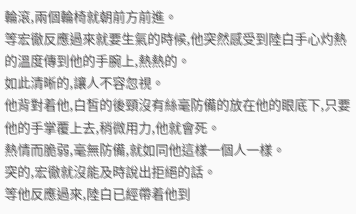輪滾,兩個輪椅就朝前方前進。
等宏徹反應過來就要生氣的時候,他突然感受到陸白手心灼熱的溫度傳到他的手腕上,熱熱的。
如此清晰的,讓人不容忽視。
他背對着他,白皙的後頸沒有絲毫防備的放在他的眼底下,只要他的手掌覆上去,稍微用力,他就會死。
熱情而脆弱,毫無防備,就如同他這樣一個人一樣。
突的,宏徹就沒能及時說出拒絕的話。
等他反應過來,陸白已經帶着他到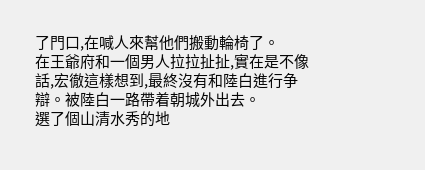了門口,在喊人來幫他們搬動輪椅了。
在王爺府和一個男人拉拉扯扯,實在是不像話,宏徹這樣想到,最終沒有和陸白進行争辯。被陸白一路帶着朝城外出去。
選了個山清水秀的地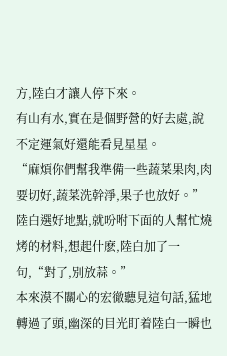方,陸白才讓人停下來。
有山有水,實在是個野營的好去處,說不定運氣好還能看見星星。
“麻煩你們幫我準備一些蔬菜果肉,肉要切好,蔬菜洗幹淨,果子也放好。”陸白選好地點,就吩咐下面的人幫忙燒烤的材料,想起什麽,陸白加了一句,“對了,別放蒜。”
本來漠不關心的宏徹聽見這句話,猛地轉過了頭,幽深的目光盯着陸白一瞬也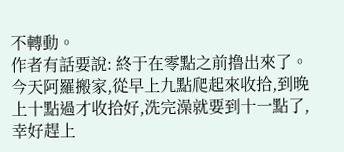不轉動。
作者有話要說: 終于在零點之前撸出來了。
今天阿羅搬家,從早上九點爬起來收拾,到晚上十點過才收拾好,洗完澡就要到十一點了,幸好趕上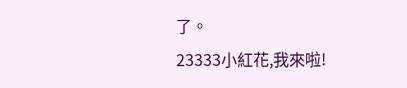了。
23333小紅花,我來啦!